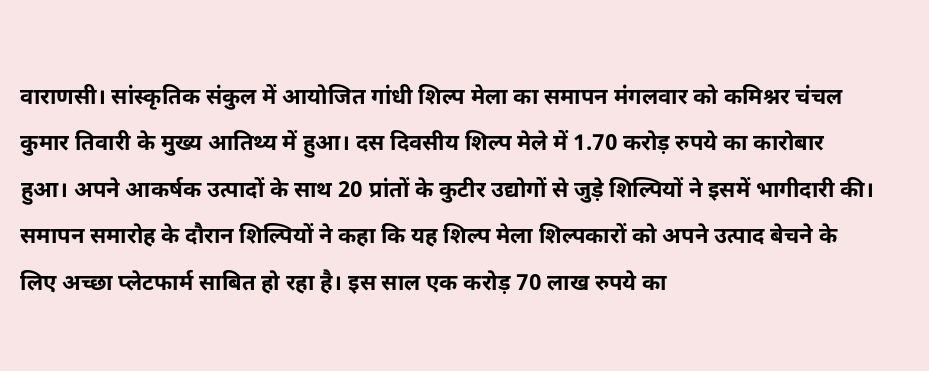वाराणसी। सांस्कृतिक संकुल में आयोजित गांधी शिल्प मेला का समापन मंगलवार को कमिश्नर चंचल कुमार तिवारी के मुख्य आतिथ्य में हुआ। दस दिवसीय शिल्प मेले में 1.70 करोड़ रुपये का कारोबार हुआ। अपने आकर्षक उत्पादों के साथ 20 प्रांतों के कुटीर उद्योगों से जुड़े शिल्पियों ने इसमें भागीदारी की।
समापन समारोह के दौरान शिल्पियों ने कहा कि यह शिल्प मेला शिल्पकारों को अपने उत्पाद बेचने के लिए अच्छा प्लेटफार्म साबित हो रहा है। इस साल एक करोड़ 70 लाख रुपये का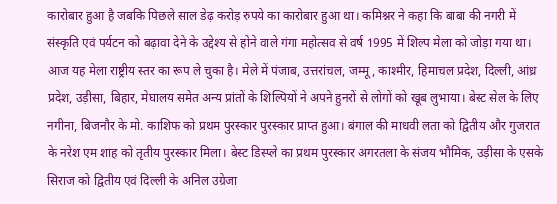कारोबार हुआ है जबकि पिछले साल डेढ़ करोड़ रुपये का कारोबार हुआ था। कमिश्नर ने कहा कि बाबा की नगरी में संस्कृति एवं पर्यटन को बढ़ावा देने के उद्देश्य से होने वाले गंगा महोत्सव से वर्ष 1995 में शिल्प मेला को जोड़ा गया था। आज यह मेला राष्ट्रीय स्तर का रूप ले चुका है। मेले में पंजाब, उत्तरांचल, जम्मू, काश्मीर, हिमाचल प्रदेश, दिल्ली, आंध्र प्रदेश, उड़ीसा, बिहार, मेघालय समेत अन्य प्रांतों के शिल्पियों ने अपने हुनरों से लोगों को खूब लुभाया। बेस्ट सेल के लिए नगीना, बिजनौर के मो. काशिफ को प्रथम पुरस्कार पुरस्कार प्राप्त हुआ। बंगाल की माधवी लता को द्वितीय और गुजरात के नरेश एम शाह को तृतीय पुरस्कार मिला। बेस्ट डिस्प्ले का प्रथम पुरस्कार अगरतला के संजय भौमिक, उड़ीसा के एसके सिराज को द्वितीय एवं दिल्ली के अनिल उग्रेजा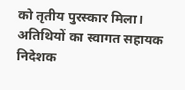को तृतीय पुरस्कार मिला। अतिथियों का स्वागत सहायक निदेशक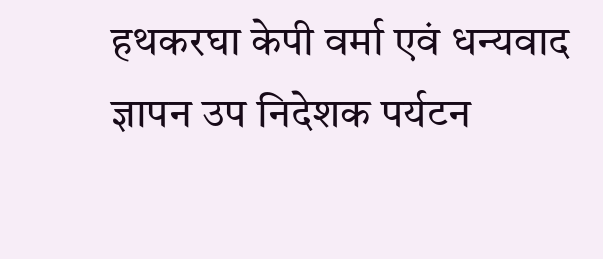हथकरघा केपी वर्मा एवं धन्यवाद ज्ञापन उप निदेशक पर्यटन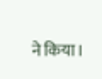ने किया।